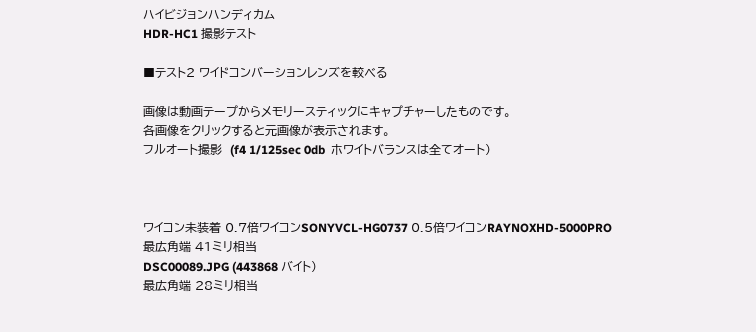ハイビジョンハンディカム
HDR-HC1 撮影テスト

■テスト2 ワイドコンバーションレンズを較べる

画像は動画テープからメモリースティックにキャプチャーしたものです。
各画像をクリックすると元画像が表示されます。
フルオート撮影  (f4 1/125sec 0db  ホワイトバランスは全てオート)



ワイコン未装着 0.7倍ワイコンSONYVCL-HG0737 0.5倍ワイコンRAYNOXHD-5000PRO
最広角端 41ミリ相当
DSC00089.JPG (443868 バイト)
最広角端 28ミリ相当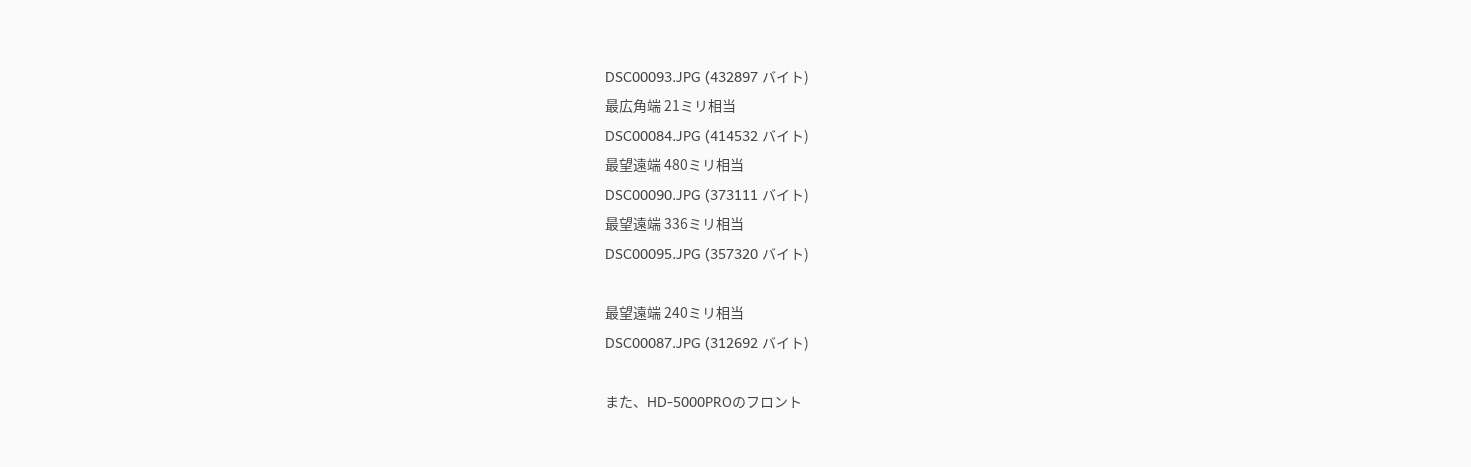DSC00093.JPG (432897 バイト)
最広角端 21ミリ相当
DSC00084.JPG (414532 バイト)
最望遠端 480ミリ相当
DSC00090.JPG (373111 バイト)
最望遠端 336ミリ相当
DSC00095.JPG (357320 バイト)

最望遠端 240ミリ相当
DSC00087.JPG (312692 バイト)

また、HD-5000PROのフロント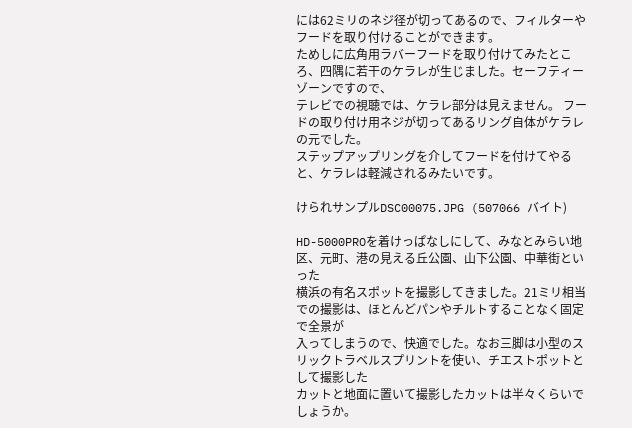には62ミリのネジ径が切ってあるので、フィルターやフードを取り付けることができます。
ためしに広角用ラバーフードを取り付けてみたところ、四隅に若干のケラレが生じました。セーフティーゾーンですので、
テレビでの視聴では、ケラレ部分は見えません。 フードの取り付け用ネジが切ってあるリング自体がケラレの元でした。
ステップアップリングを介してフードを付けてやると、ケラレは軽減されるみたいです。

けられサンプルDSC00075.JPG (507066 バイト)

HD-5000PROを着けっぱなしにして、みなとみらい地区、元町、港の見える丘公園、山下公園、中華街といった
横浜の有名スポットを撮影してきました。21ミリ相当での撮影は、ほとんどパンやチルトすることなく固定で全景が
入ってしまうので、快適でした。なお三脚は小型のスリックトラベルスプリントを使い、チエストポットとして撮影した
カットと地面に置いて撮影したカットは半々くらいでしょうか。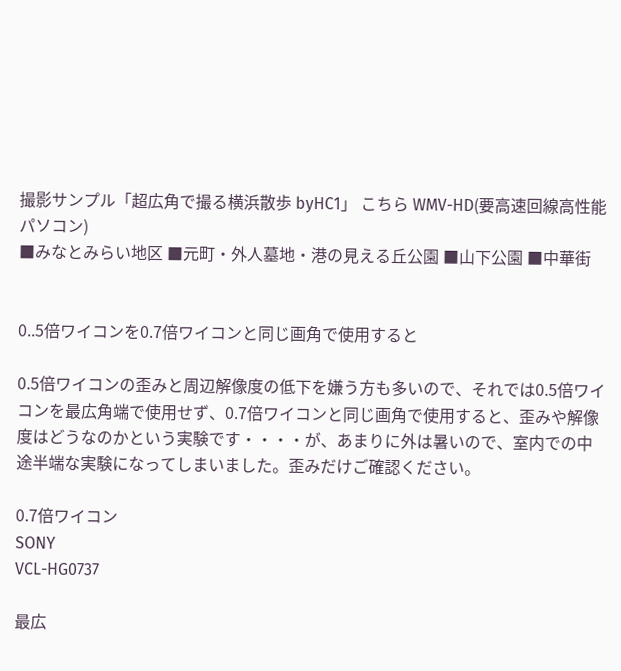撮影サンプル「超広角で撮る横浜散歩 byHC1」 こちら WMV-HD(要高速回線高性能パソコン)
■みなとみらい地区 ■元町・外人墓地・港の見える丘公園 ■山下公園 ■中華街


0..5倍ワイコンを0.7倍ワイコンと同じ画角で使用すると

0.5倍ワイコンの歪みと周辺解像度の低下を嫌う方も多いので、それでは0.5倍ワイコンを最広角端で使用せず、0.7倍ワイコンと同じ画角で使用すると、歪みや解像度はどうなのかという実験です・・・・が、あまりに外は暑いので、室内での中途半端な実験になってしまいました。歪みだけご確認ください。

0.7倍ワイコン
SONY
VCL-HG0737

最広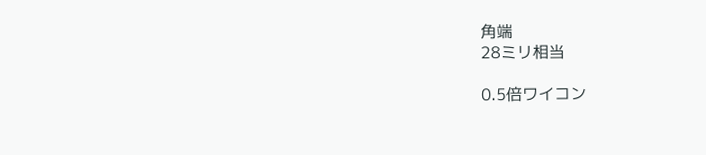角端
28ミリ相当

0.5倍ワイコン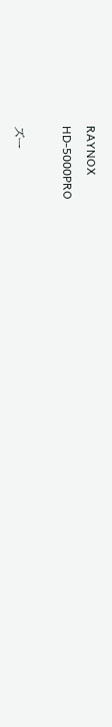RAYNOX
HD-5000PRO

ズー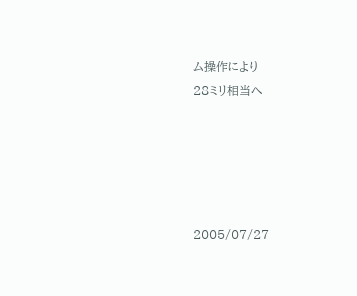ム操作により
28ミリ相当へ





2005/07/27